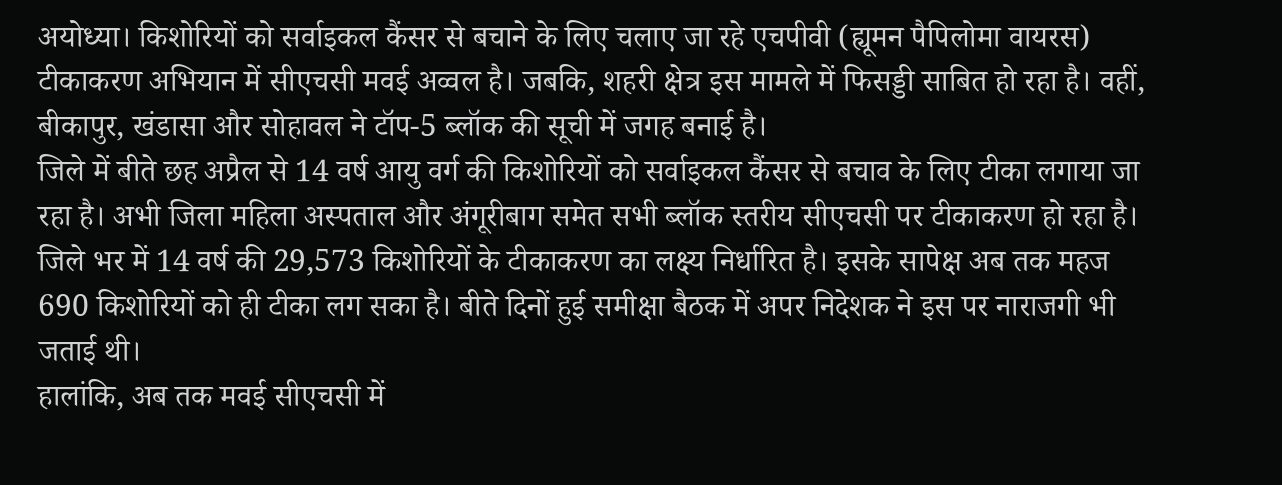अयोध्या। किशोरियों को सर्वाइकल कैंसर से बचाने के लिए चलाए जा रहे एचपीवी (ह्यूमन पैपिलोमा वायरस) टीकाकरण अभियान में सीएचसी मवई अव्वल है। जबकि, शहरी क्षेत्र इस मामले में फिसड्डी साबित हो रहा है। वहीं, बीकापुर, खंडासा और सोहावल ने टॉप-5 ब्लॉक की सूची में जगह बनाई है।
जिले में बीते छह अप्रैल से 14 वर्ष आयु वर्ग की किशोरियों को सर्वाइकल कैंसर से बचाव के लिए टीका लगाया जा रहा है। अभी जिला महिला अस्पताल और अंगूरीबाग समेत सभी ब्लॉक स्तरीय सीएचसी पर टीकाकरण हो रहा है। जिले भर में 14 वर्ष की 29,573 किशोरियों के टीकाकरण का लक्ष्य निर्धारित है। इसके सापेक्ष अब तक महज 690 किशोरियों को ही टीका लग सका है। बीते दिनों हुई समीक्षा बैठक में अपर निदेशक ने इस पर नाराजगी भी जताई थी।
हालांकि, अब तक मवई सीएचसी में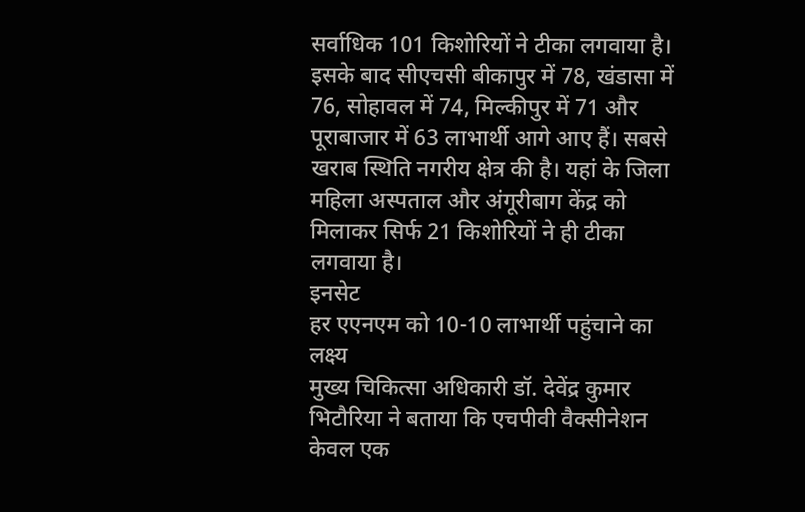सर्वाधिक 101 किशोरियों ने टीका लगवाया है। इसके बाद सीएचसी बीकापुर में 78, खंडासा में 76, सोहावल में 74, मिल्कीपुर में 71 और पूराबाजार में 63 लाभार्थी आगे आए हैं। सबसे खराब स्थिति नगरीय क्षेत्र की है। यहां के जिला महिला अस्पताल और अंगूरीबाग केंद्र को मिलाकर सिर्फ 21 किशोरियों ने ही टीका लगवाया है।
इनसेट
हर एएनएम को 10-10 लाभार्थी पहुंचाने का लक्ष्य
मुख्य चिकित्सा अधिकारी डॉ. देवेंद्र कुमार भिटौरिया ने बताया कि एचपीवी वैक्सीनेशन केवल एक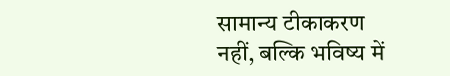सामान्य टीकाकरण नहीं, बल्कि भविष्य में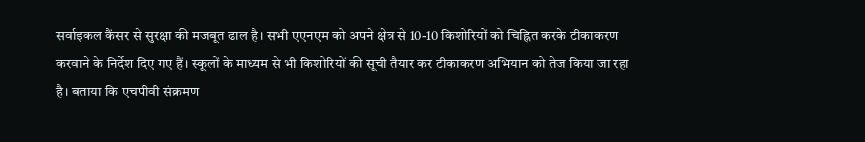सर्वाइकल कैंसर से सुरक्षा की मजबूत ढाल है। सभी एएनएम को अपने क्षेत्र से 10-10 किशोरियों को चिह्नित करके टीकाकरण करवाने के निर्देश दिए गए हैं। स्कूलों के माध्यम से भी किशोरियों की सूची तैयार कर टीकाकरण अभियान को तेज किया जा रहा है। बताया कि एचपीवी संक्रमण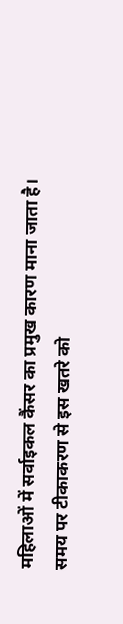महिलाओं में सर्वाइकल कैंसर का प्रमुख कारण माना जाता है। समय पर टीकाकरण से इस खतरे को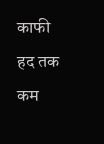काफी हद तक कम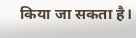किया जा सकता है।